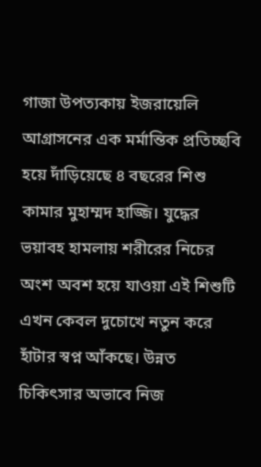গাজা উপত্যকায় ইজরায়েলি আগ্রাসনের এক মর্মান্তিক প্রতিচ্ছবি হয়ে দাঁড়িয়েছে ৪ বছরের শিশু কামার মুহাম্মদ হাজ্জি। যুদ্ধের ভয়াবহ হামলায় শরীরের নিচের অংশ অবশ হয়ে যাওয়া এই শিশুটি এখন কেবল দুচোখে নতুন করে হাঁটার স্বপ্ন আঁকছে। উন্নত চিকিৎসার অভাবে নিজ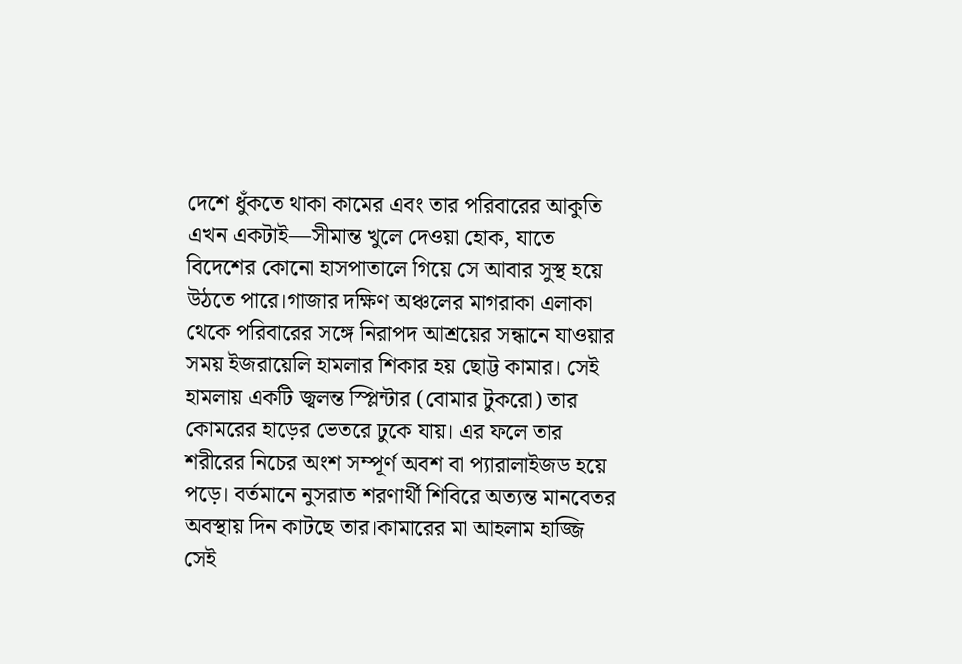দেশে ধুঁকতে থাকা কামের এবং তার পরিবারের আকুতি এখন একটাই—সীমান্ত খুলে দেওয়া হোক, যাতে বিদেশের কোনো হাসপাতালে গিয়ে সে আবার সুস্থ হয়ে উঠতে পারে।গাজার দক্ষিণ অঞ্চলের মাগরাকা এলাকা থেকে পরিবারের সঙ্গে নিরাপদ আশ্রয়ের সন্ধানে যাওয়ার সময় ইজরায়েলি হামলার শিকার হয় ছোট্ট কামার। সেই হামলায় একটি জ্বলন্ত স্প্লিন্টার (বোমার টুকরো) তার কোমরের হাড়ের ভেতরে ঢুকে যায়। এর ফলে তার শরীরের নিচের অংশ সম্পূর্ণ অবশ বা প্যারালাইজড হয়ে পড়ে। বর্তমানে নুসরাত শরণার্থী শিবিরে অত্যন্ত মানবেতর অবস্থায় দিন কাটছে তার।কামারের মা আহলাম হাজ্জি সেই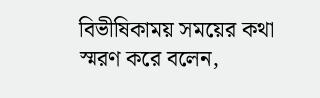বিভীষিকাময় সময়ের কথা স্মরণ করে বলেন,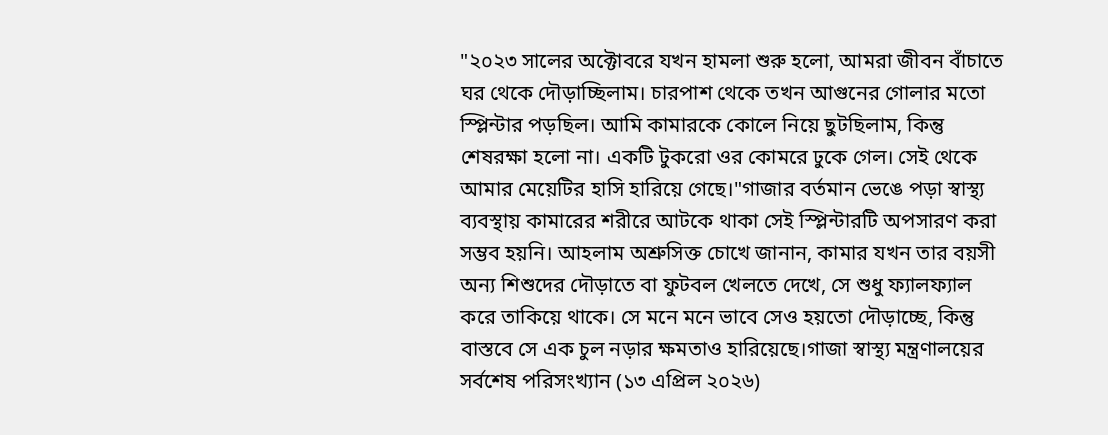"২০২৩ সালের অক্টোবরে যখন হামলা শুরু হলো, আমরা জীবন বাঁচাতে ঘর থেকে দৌড়াচ্ছিলাম। চারপাশ থেকে তখন আগুনের গোলার মতো স্প্লিন্টার পড়ছিল। আমি কামারকে কোলে নিয়ে ছুটছিলাম, কিন্তু শেষরক্ষা হলো না। একটি টুকরো ওর কোমরে ঢুকে গেল। সেই থেকে আমার মেয়েটির হাসি হারিয়ে গেছে।"গাজার বর্তমান ভেঙে পড়া স্বাস্থ্য ব্যবস্থায় কামারের শরীরে আটকে থাকা সেই স্প্লিন্টারটি অপসারণ করা সম্ভব হয়নি। আহলাম অশ্রুসিক্ত চোখে জানান, কামার যখন তার বয়সী অন্য শিশুদের দৌড়াতে বা ফুটবল খেলতে দেখে, সে শুধু ফ্যালফ্যাল করে তাকিয়ে থাকে। সে মনে মনে ভাবে সেও হয়তো দৌড়াচ্ছে, কিন্তু বাস্তবে সে এক চুল নড়ার ক্ষমতাও হারিয়েছে।গাজা স্বাস্থ্য মন্ত্রণালয়ের সর্বশেষ পরিসংখ্যান (১৩ এপ্রিল ২০২৬)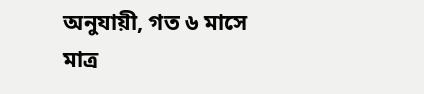অনুযায়ী, গত ৬ মাসে মাত্র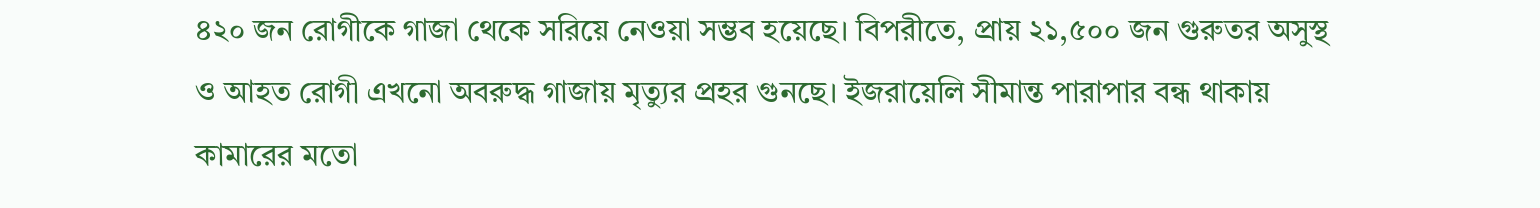৪২০ জন রোগীকে গাজা থেকে সরিয়ে নেওয়া সম্ভব হয়েছে। বিপরীতে, প্রায় ২১,৫০০ জন গুরুতর অসুস্থ ও আহত রোগী এখনো অবরুদ্ধ গাজায় মৃত্যুর প্রহর গুনছে। ইজরায়েলি সীমান্ত পারাপার বন্ধ থাকায় কামারের মতো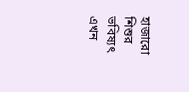হাজারো শিশুর ভবিষ্যৎ এখন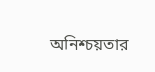অনিশ্চয়তার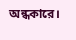অন্ধকারে।